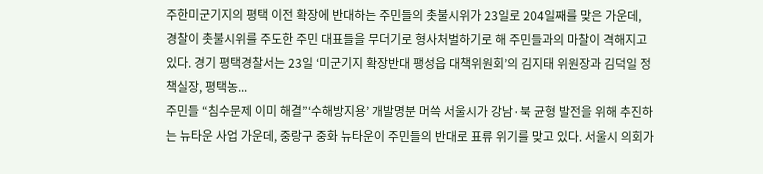주한미군기지의 평택 이전 확장에 반대하는 주민들의 촛불시위가 23일로 204일째를 맞은 가운데, 경찰이 촛불시위를 주도한 주민 대표들을 무더기로 형사처벌하기로 해 주민들과의 마찰이 격해지고 있다. 경기 평택경찰서는 23일 ‘미군기지 확장반대 팽성읍 대책위원회’의 김지태 위원장과 김덕일 정책실장, 평택농...
주민들 “침수문제 이미 해결”‘수해방지용’ 개발명분 머쓱 서울시가 강남·북 균형 발전을 위해 추진하는 뉴타운 사업 가운데, 중랑구 중화 뉴타운이 주민들의 반대로 표류 위기를 맞고 있다. 서울시 의회가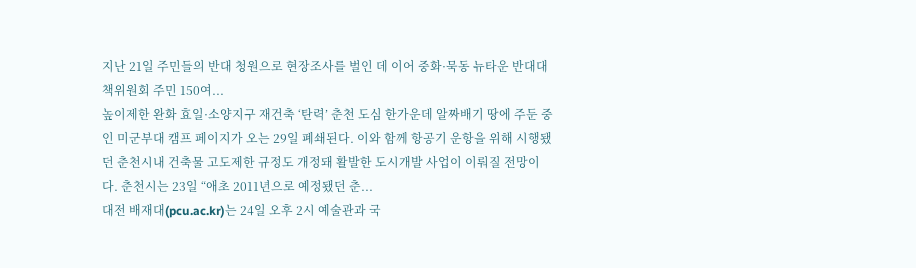지난 21일 주민들의 반대 청원으로 현장조사를 벌인 데 이어 중화·묵동 뉴타운 반대대책위원회 주민 150여...
높이제한 완화 효일·소양지구 재건축 ‘탄력’ 춘천 도심 한가운데 알짜배기 땅에 주둔 중인 미군부대 캠프 페이지가 오는 29일 폐쇄된다. 이와 함께 항공기 운항을 위해 시행됐던 춘천시내 건축물 고도제한 규정도 개정돼 활발한 도시개발 사업이 이뤄질 전망이다. 춘천시는 23일 “애초 2011년으로 예정됐던 춘...
대전 배재대(pcu.ac.kr)는 24일 오후 2시 예술관과 국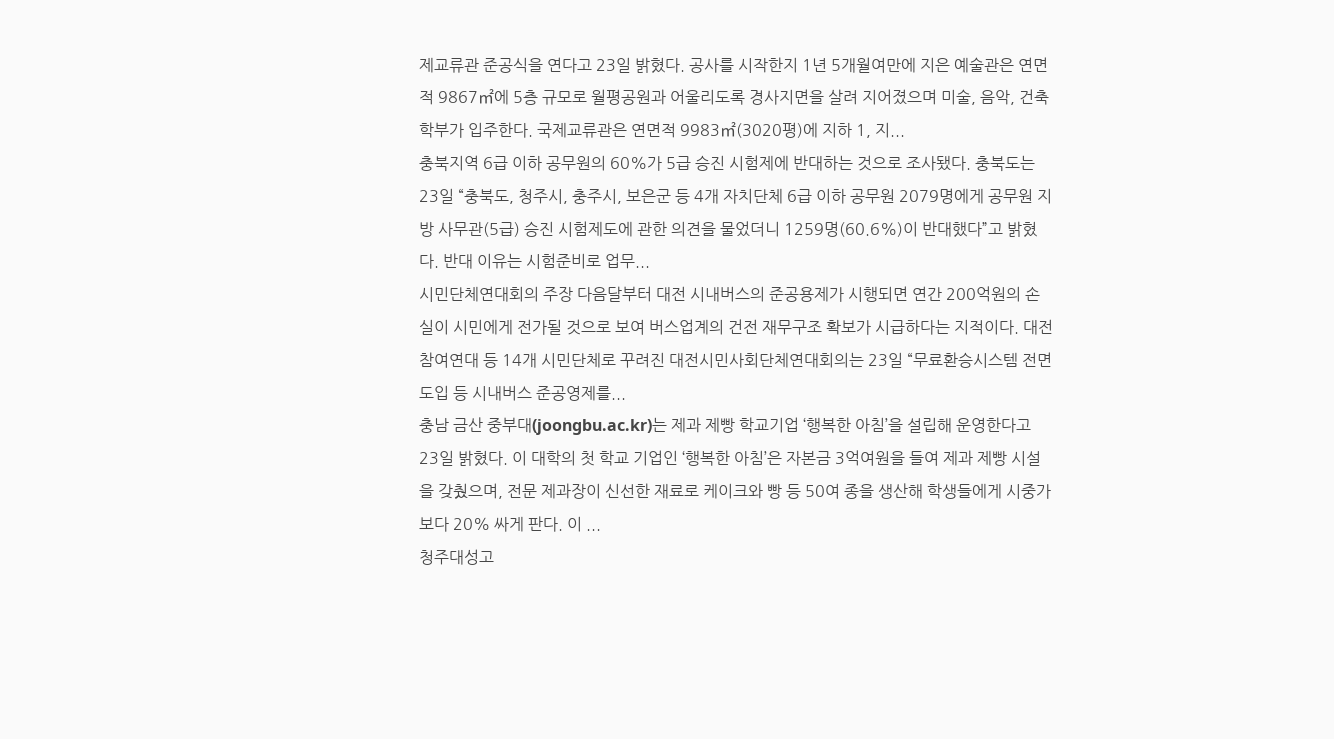제교류관 준공식을 연다고 23일 밝혔다. 공사를 시작한지 1년 5개월여만에 지은 예술관은 연면적 9867㎡에 5층 규모로 월평공원과 어울리도록 경사지면을 살려 지어졌으며 미술, 음악, 건축학부가 입주한다. 국제교류관은 연면적 9983㎡(3020평)에 지하 1, 지...
충북지역 6급 이하 공무원의 60%가 5급 승진 시험제에 반대하는 것으로 조사됐다. 충북도는 23일 “충북도, 청주시, 충주시, 보은군 등 4개 자치단체 6급 이하 공무원 2079명에게 공무원 지방 사무관(5급) 승진 시험제도에 관한 의견을 물었더니 1259명(60.6%)이 반대했다”고 밝혔다. 반대 이유는 시험준비로 업무...
시민단체연대회의 주장 다음달부터 대전 시내버스의 준공용제가 시행되면 연간 200억원의 손실이 시민에게 전가될 것으로 보여 버스업계의 건전 재무구조 확보가 시급하다는 지적이다. 대전참여연대 등 14개 시민단체로 꾸려진 대전시민사회단체연대회의는 23일 “무료환승시스템 전면 도입 등 시내버스 준공영제를...
충남 금산 중부대(joongbu.ac.kr)는 제과 제빵 학교기업 ‘행복한 아침’을 설립해 운영한다고 23일 밝혔다. 이 대학의 첫 학교 기업인 ‘행복한 아침’은 자본금 3억여원을 들여 제과 제빵 시설을 갖췄으며, 전문 제과장이 신선한 재료로 케이크와 빵 등 50여 종을 생산해 학생들에게 시중가보다 20% 싸게 판다. 이 ...
청주대성고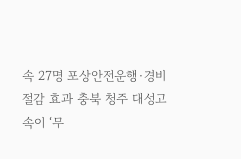속 27명 포상안전운행·경비절감 효과 충북 청주 대성고속이 ‘무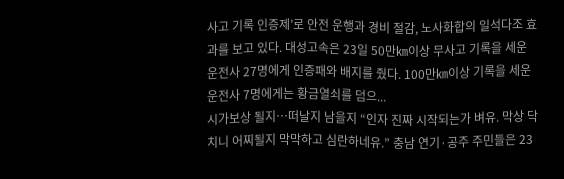사고 기록 인증제’로 안전 운행과 경비 절감, 노사화합의 일석다조 효과를 보고 있다. 대성고속은 23일 50만㎞이상 무사고 기록을 세운 운전사 27명에게 인증패와 배지를 줬다. 100만㎞이상 기록을 세운 운전사 7명에게는 황금열쇠를 덤으...
시가보상 될지…떠날지 남을지 “인자 진짜 시작되는가 벼유. 막상 닥치니 어찌될지 막막하고 심란하네유.” 충남 연기·공주 주민들은 23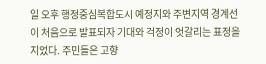일 오후 행정중심복합도시 예정지와 주변지역 경계선이 처음으로 발표되자 기대와 걱정이 엇갈리는 표정을 지었다. 주민들은 고향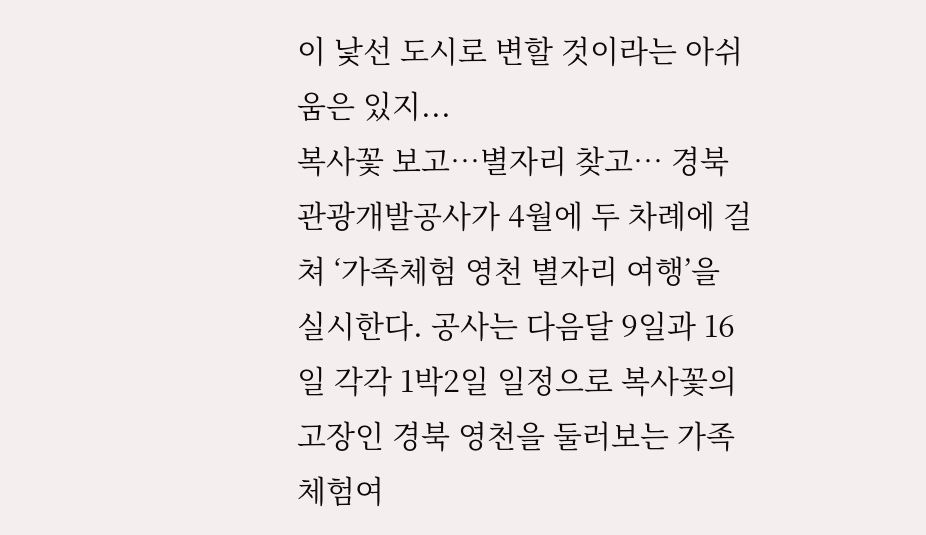이 낯선 도시로 변할 것이라는 아쉬움은 있지...
복사꽃 보고…별자리 찾고… 경북관광개발공사가 4월에 두 차례에 걸쳐 ‘가족체험 영천 별자리 여행’을 실시한다. 공사는 다음달 9일과 16일 각각 1박2일 일정으로 복사꽃의 고장인 경북 영천을 둘러보는 가족체험여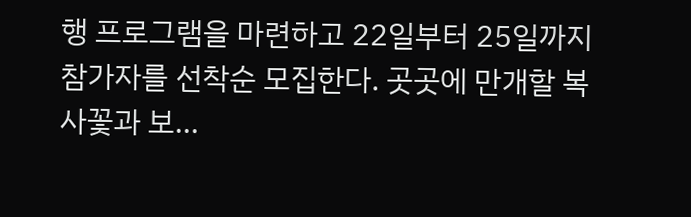행 프로그램을 마련하고 22일부터 25일까지 참가자를 선착순 모집한다. 곳곳에 만개할 복사꽃과 보...